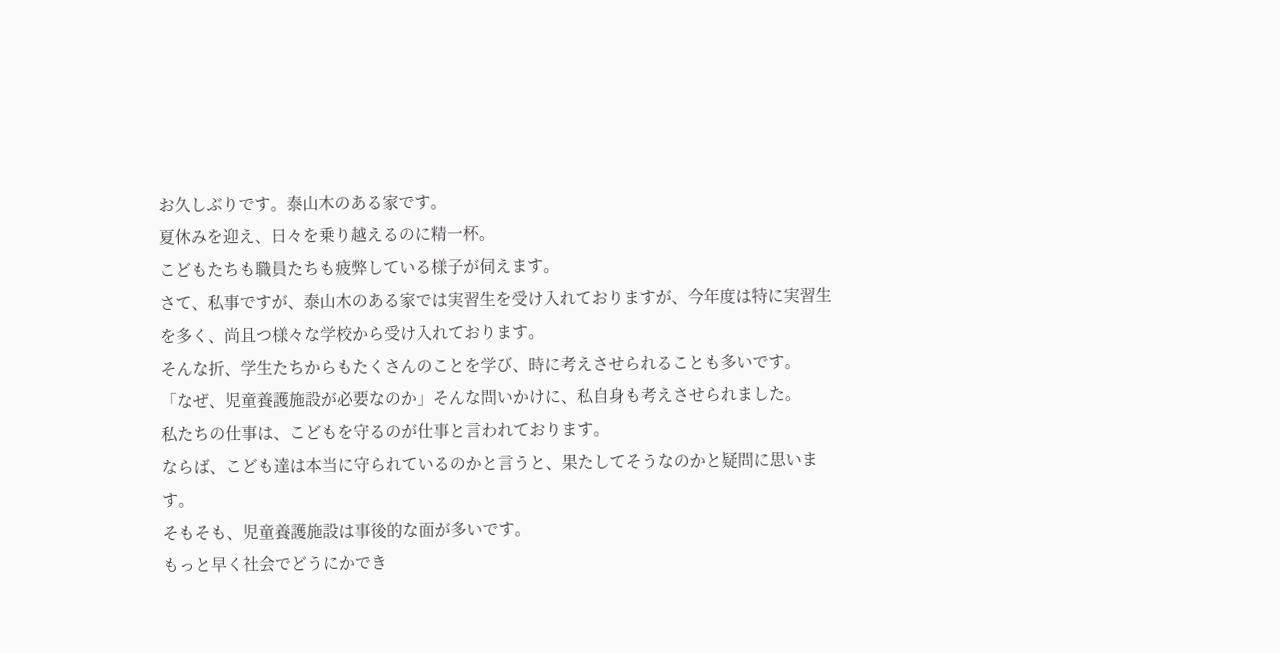お久しぶりです。泰山木のある家です。
夏休みを迎え、日々を乗り越えるのに精一杯。
こどもたちも職員たちも疲弊している様子が伺えます。
さて、私事ですが、泰山木のある家では実習生を受け入れておりますが、今年度は特に実習生を多く、尚且つ様々な学校から受け入れております。
そんな折、学生たちからもたくさんのことを学び、時に考えさせられることも多いです。
「なぜ、児童養護施設が必要なのか」そんな問いかけに、私自身も考えさせられました。
私たちの仕事は、こどもを守るのが仕事と言われております。
ならば、こども達は本当に守られているのかと言うと、果たしてそうなのかと疑問に思います。
そもそも、児童養護施設は事後的な面が多いです。
もっと早く社会でどうにかでき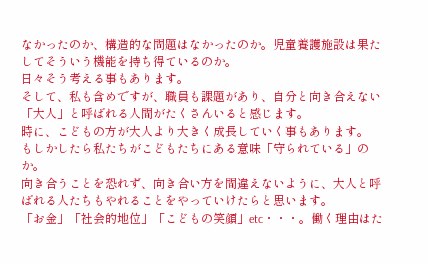なかったのか、構造的な問題はなかったのか。児童養護施設は果たしてそういう機能を持ち得ているのか。
日々そう考える事もあります。
そして、私も含めですが、職員も課題があり、自分と向き合えない「大人」と呼ばれる人間がたくさんいると感じます。
時に、こどもの方が大人より大きく成長していく事もあります。
もしかしたら私たちがこどもたちにある意味「守られている」のか。
向き合うことを恐れず、向き合い方を間違えないように、大人と呼ばれる人たちもやれることをやっていけたらと思います。
「お金」「社会的地位」「こどもの笑顔」etc・・・。働く理由はた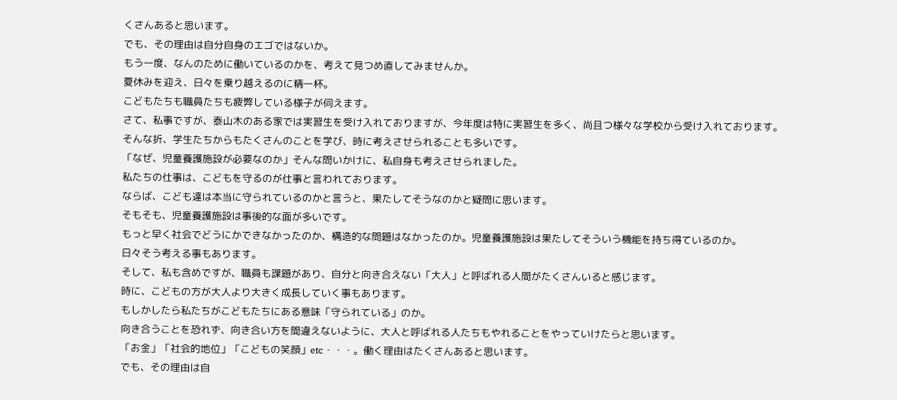くさんあると思います。
でも、その理由は自分自身のエゴではないか。
もう一度、なんのために働いているのかを、考えて見つめ直してみませんか。
夏休みを迎え、日々を乗り越えるのに精一杯。
こどもたちも職員たちも疲弊している様子が伺えます。
さて、私事ですが、泰山木のある家では実習生を受け入れておりますが、今年度は特に実習生を多く、尚且つ様々な学校から受け入れております。
そんな折、学生たちからもたくさんのことを学び、時に考えさせられることも多いです。
「なぜ、児童養護施設が必要なのか」そんな問いかけに、私自身も考えさせられました。
私たちの仕事は、こどもを守るのが仕事と言われております。
ならば、こども達は本当に守られているのかと言うと、果たしてそうなのかと疑問に思います。
そもそも、児童養護施設は事後的な面が多いです。
もっと早く社会でどうにかできなかったのか、構造的な問題はなかったのか。児童養護施設は果たしてそういう機能を持ち得ているのか。
日々そう考える事もあります。
そして、私も含めですが、職員も課題があり、自分と向き合えない「大人」と呼ばれる人間がたくさんいると感じます。
時に、こどもの方が大人より大きく成長していく事もあります。
もしかしたら私たちがこどもたちにある意味「守られている」のか。
向き合うことを恐れず、向き合い方を間違えないように、大人と呼ばれる人たちもやれることをやっていけたらと思います。
「お金」「社会的地位」「こどもの笑顔」etc・・・。働く理由はたくさんあると思います。
でも、その理由は自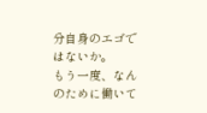分自身のエゴではないか。
もう一度、なんのために働いて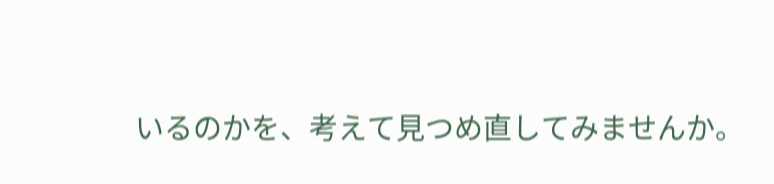いるのかを、考えて見つめ直してみませんか。